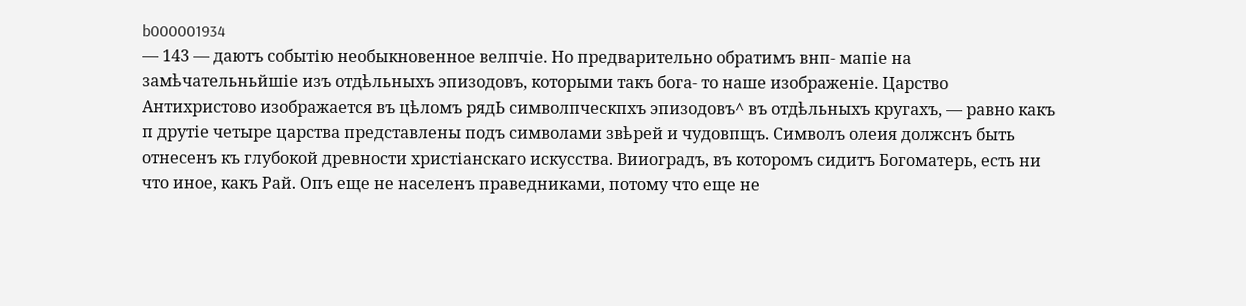b000001934
— 143 — даютъ событію необыкновенное велпчіе. Но предварительно обратимъ внп- мапіе на замѣчательньйшіе изъ отдѣльныхъ эпизодовъ, которыми такъ бога- то наше изображеніе. Царство Антихристово изображается въ цѣломъ рядЬ символпческпхъ эпизодовъ^ въ отдѣльныхъ кругахъ, — равно какъ п друтіе четыре царства представлены подъ символами звѣрей и чудовпщъ. Символъ олеия должснъ быть отнесенъ къ глубокой древности христіанскаго искусства. Вииоградъ, въ которомъ сидитъ Богоматерь, есть ни что иное, какъ Рай. Опъ еще не населенъ праведниками, потому что еще не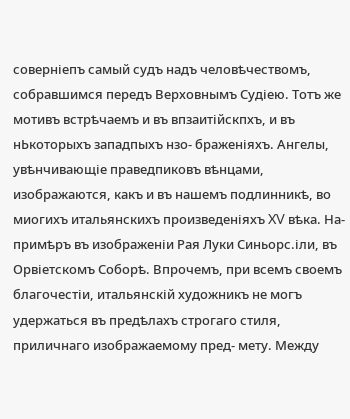соверніепъ самый судъ надъ человѣчествомъ, собравшимся передъ Верховнымъ Судіею. Тотъ же мотивъ встрѣчаемъ и въ впзаитійскпхъ, и въ нЬкоторыхъ западпыхъ нзо- браженіяхъ. Ангелы, увѣнчивающіе праведпиковъ вѣнцами, изображаются, какъ и въ нашемъ подлинникѣ, во миогихъ итальянскихъ произведеніяхъ XV вѣка. На- примѣръ въ изображеніи Рая Луки Синьорс.іли, въ Орвіетскомъ Соборѣ. Впрочемъ, при всемъ своемъ благочестіи, итальянскій художникъ не могъ удержаться въ предѣлахъ строгаго стиля, приличнаго изображаемому пред- мету. Между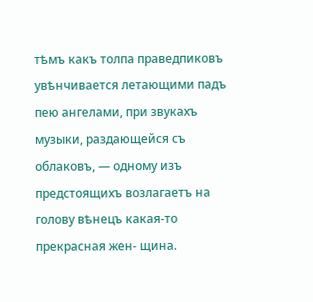тѣмъ какъ толпа праведпиковъ увѣнчивается летающими падъ пею ангелами, при звукахъ музыки, раздающейся съ облаковъ, — одному изъ предстоящихъ возлагаетъ на голову вѣнецъ какая-то прекрасная жен- щина.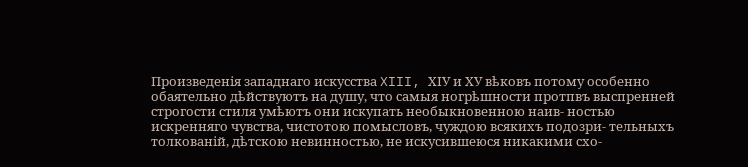Произведенія западнаго искусства XIII, ХІУ и ХУ вѣковъ потому особенно обаятельно дѣйствуютъ на душу, что самыя ногрѣшности протпвъ выспренней строгости стиля умѣютъ они искупать необыкновенною наив- ностью искренняго чувства, чистотою помысловъ, чуждою всякихъ подозри- тельныхъ толкованій, дѣтскою невинностью, не искусившеюся никакими схо-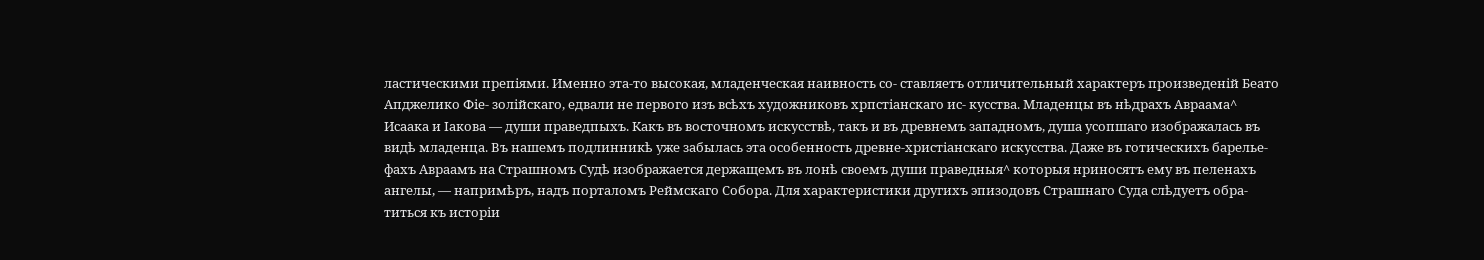ластическими препіями. Именно эта-то высокая, младенческая наивность со- ставляетъ отличительный характеръ произведеній Беато Апджелико Фіе- золійскаго, едвали не первого изъ всѣхъ художниковъ хрпстіанскаго ис- кусства. Младенцы въ нѣдрахъ Авраама^ Исаака и Іакова — души праведпыхъ. Какъ въ восточномъ искусствѣ, такъ и въ древнемъ западномъ, душа усопшаго изображалась въ видѣ младенца. Въ нашемъ подлинникѣ уже забылась эта особенность древне-христіанскаго искусства. Даже въ готическихъ барелье- фахъ Авраамъ на Страшномъ Судѣ изображается держащемъ въ лонѣ своемъ души праведныя^ которыя нриносятъ ему въ пеленахъ ангелы, — напримѣръ, надъ порталомъ Реймскаго Собора. Для характеристики другихъ эпизодовъ Страшнаго Суда слѣдуетъ обра- титься къ исторіи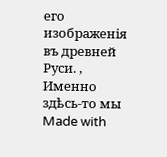его изображенія въ древней Руси. , Именно здѣсь-то мы
Made with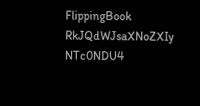FlippingBook
RkJQdWJsaXNoZXIy NTc0NDU4